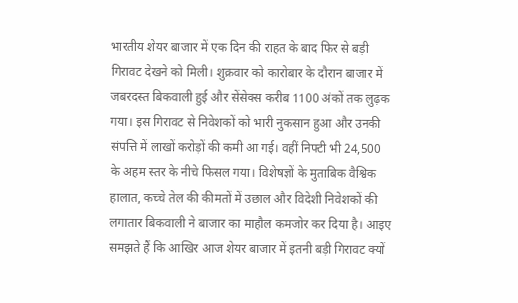भारतीय शेयर बाजार में एक दिन की राहत के बाद फिर से बड़ी गिरावट देखने को मिली। शुक्रवार को कारोबार के दौरान बाजार में जबरदस्त बिकवाली हुई और सेंसेक्स करीब 1100 अंकों तक लुढ़क गया। इस गिरावट से निवेशकों को भारी नुकसान हुआ और उनकी संपत्ति में लाखों करोड़ों की कमी आ गई। वहीं निफ्टी भी 24,500 के अहम स्तर के नीचे फिसल गया। विशेषज्ञों के मुताबिक वैश्विक हालात, कच्चे तेल की कीमतों में उछाल और विदेशी निवेशकों की लगातार बिकवाली ने बाजार का माहौल कमजोर कर दिया है। आइए समझते हैं कि आखिर आज शेयर बाजार में इतनी बड़ी गिरावट क्यों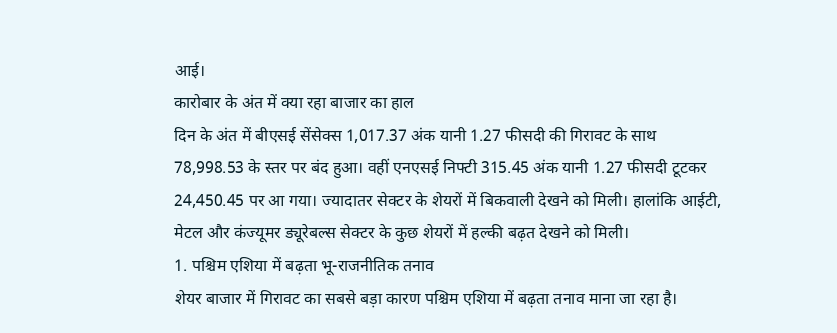आई।
कारोबार के अंत में क्या रहा बाजार का हाल
दिन के अंत में बीएसई सेंसेक्स 1,017.37 अंक यानी 1.27 फीसदी की गिरावट के साथ 78,998.53 के स्तर पर बंद हुआ। वहीं एनएसई निफ्टी 315.45 अंक यानी 1.27 फीसदी टूटकर 24,450.45 पर आ गया। ज्यादातर सेक्टर के शेयरों में बिकवाली देखने को मिली। हालांकि आईटी, मेटल और कंज्यूमर ड्यूरेबल्स सेक्टर के कुछ शेयरों में हल्की बढ़त देखने को मिली।
1. पश्चिम एशिया में बढ़ता भू-राजनीतिक तनाव
शेयर बाजार में गिरावट का सबसे बड़ा कारण पश्चिम एशिया में बढ़ता तनाव माना जा रहा है।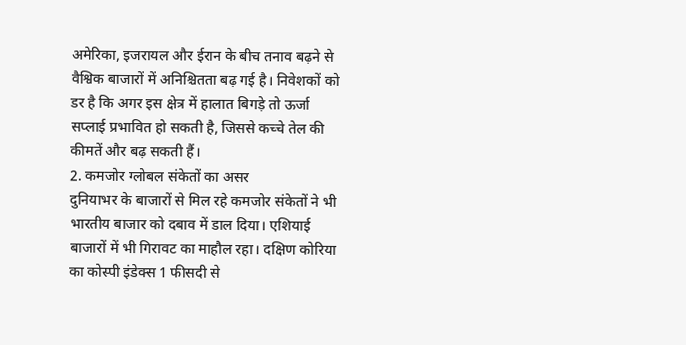अमेरिका, इजरायल और ईरान के बीच तनाव बढ़ने से वैश्विक बाजारों में अनिश्चितता बढ़ गई है। निवेशकों को डर है कि अगर इस क्षेत्र में हालात बिगड़े तो ऊर्जा सप्लाई प्रभावित हो सकती है, जिससे कच्चे तेल की कीमतें और बढ़ सकती हैं।
2. कमजोर ग्लोबल संकेतों का असर
दुनियाभर के बाजारों से मिल रहे कमजोर संकेतों ने भी भारतीय बाजार को दबाव में डाल दिया। एशियाई बाजारों में भी गिरावट का माहौल रहा। दक्षिण कोरिया का कोस्पी इंडेक्स 1 फीसदी से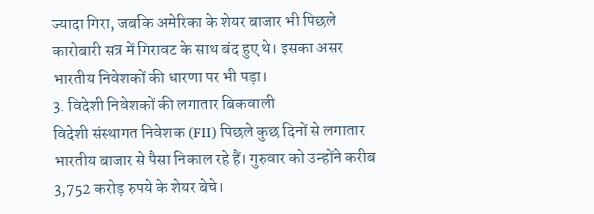ज्यादा गिरा, जबकि अमेरिका के शेयर बाजार भी पिछले कारोबारी सत्र में गिरावट के साथ बंद हुए थे। इसका असर भारतीय निवेशकों की धारणा पर भी पड़ा।
3. विदेशी निवेशकों की लगातार बिकवाली
विदेशी संस्थागत निवेशक (FII) पिछले कुछ दिनों से लगातार भारतीय बाजार से पैसा निकाल रहे हैं। गुरुवार को उन्होंने करीब 3,752 करोड़ रुपये के शेयर बेचे।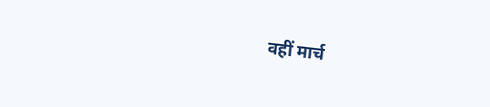वहीं मार्च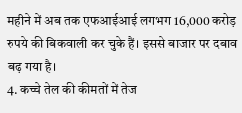महीने में अब तक एफआईआई लगभग 16,000 करोड़ रुपये की बिकवाली कर चुके हैं। इससे बाजार पर दबाव बढ़ गया है।
4. कच्चे तेल की कीमतों में तेज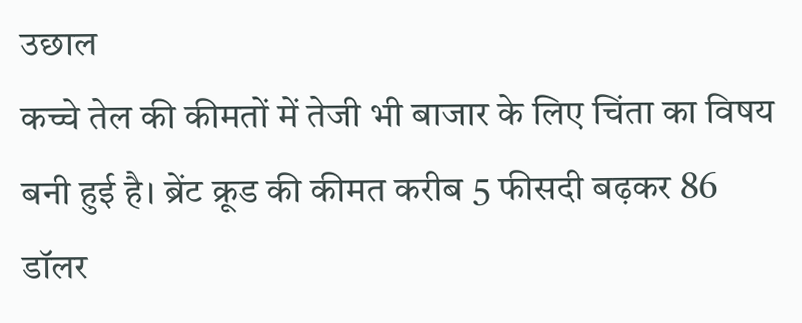उछाल
कच्चे तेल की कीमतों में तेजी भी बाजार के लिए चिंता का विषय बनी हुई है। ब्रेंट क्रूड की कीमत करीब 5 फीसदी बढ़कर 86 डॉलर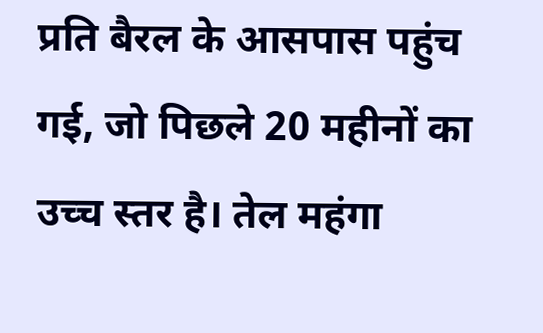प्रति बैरल के आसपास पहुंच गई, जो पिछले 20 महीनों का उच्च स्तर है। तेल महंगा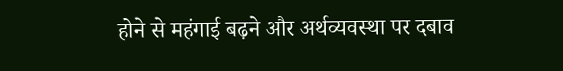होने से महंगाई बढ़ने और अर्थव्यवस्था पर दबाव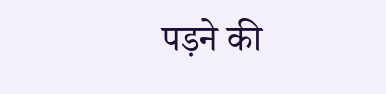पड़ने की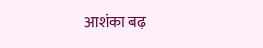आशंका बढ़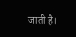जाती है।